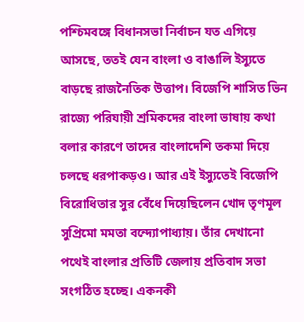পশ্চিমবঙ্গে বিধানসভা নির্বাচন যত এগিয়ে আসছে, ততই যেন বাংলা ও বাঙালি ইস্যুতে বাড়ছে রাজনৈতিক উত্তাপ। বিজেপি শাসিত ভিন রাজ্যে পরিযায়ী শ্রমিকদের বাংলা ভাষায় কথা বলার কারণে তাদের বাংলাদেশি তকমা দিয়ে চলছে ধরপাকড়ও। আর এই ইস্যুতেই বিজেপি বিরোধিতার সুর বেঁধে দিয়েছিলেন খোদ তৃণমূল সুপ্রিমো মমতা বন্দ্যোপাধ্যায়। তাঁর দেখানো পথেই বাংলার প্রতিটি জেলায় প্রতিবাদ সভা সংগঠিত হচ্ছে। একনকী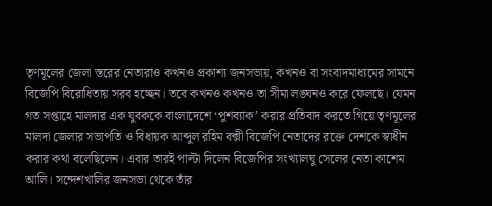তৃণমূলের জেলা স্তরের নেতারাও কখনও প্রকাশ্য জনসভায়, কখনও বা সংবাদমাধ্যমের সামনে বিজেপি বিরোধিতায় সরব হচ্ছেন। তবে কখনও কখনও তা সীমা লঙ্ঘনও করে ফেলছে। যেমন গত সপ্তাহে মালদার এক যুবককে বাংলাদেশে ‘পুশব্যাক’ করার প্রতিবাদ করতে গিয়ে তৃণমূলের মালদা জেলার সভাপতি ও বিধায়ক আব্দুল রহিম বক্সী বিজেপি নেতাদের রক্তে দেশকে স্বাধীন করার কথা বলেছিলেন। এবার তারই পাল্টা দিলেন বিজেপির সংখ্যালঘু সেলের নেতা কাশেম আলি। সন্দেশখালির জনসভা থেকে তাঁর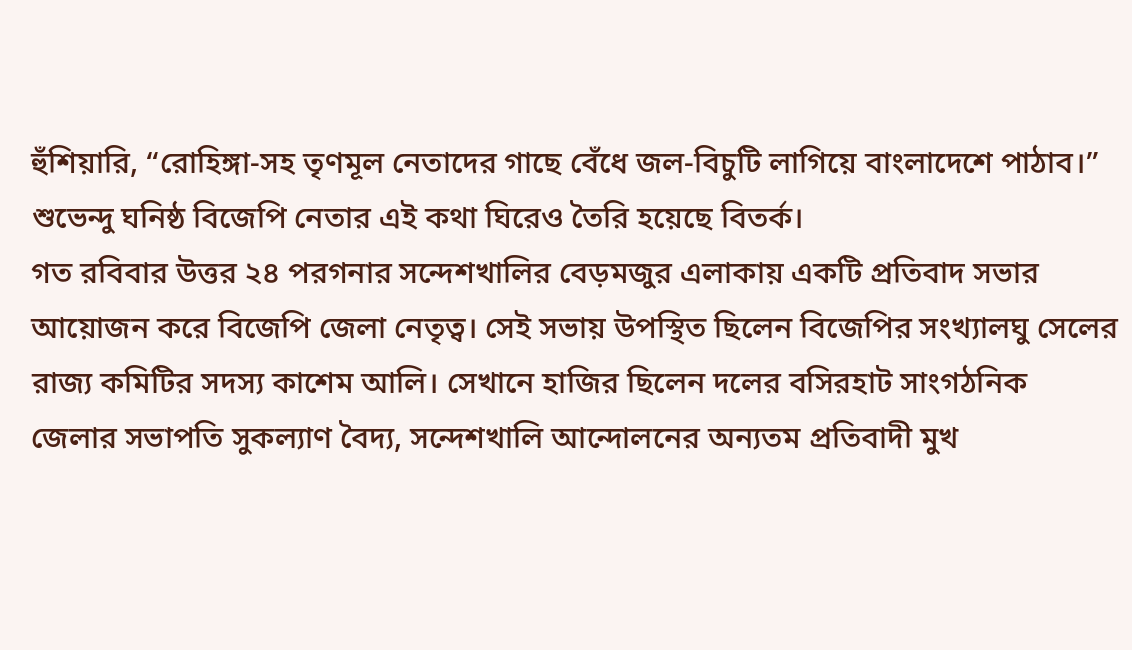হুঁশিয়ারি, “রোহিঙ্গা-সহ তৃণমূল নেতাদের গাছে বেঁধে জল-বিচুটি লাগিয়ে বাংলাদেশে পাঠাব।” শুভেন্দু ঘনিষ্ঠ বিজেপি নেতার এই কথা ঘিরেও তৈরি হয়েছে বিতর্ক।
গত রবিবার উত্তর ২৪ পরগনার সন্দেশখালির বেড়মজুর এলাকায় একটি প্রতিবাদ সভার আয়োজন করে বিজেপি জেলা নেতৃত্ব। সেই সভায় উপস্থিত ছিলেন বিজেপির সংখ্যালঘু সেলের রাজ্য কমিটির সদস্য কাশেম আলি। সেখানে হাজির ছিলেন দলের বসিরহাট সাংগঠনিক জেলার সভাপতি সুকল্যাণ বৈদ্য, সন্দেশখালি আন্দোলনের অন্যতম প্রতিবাদী মুখ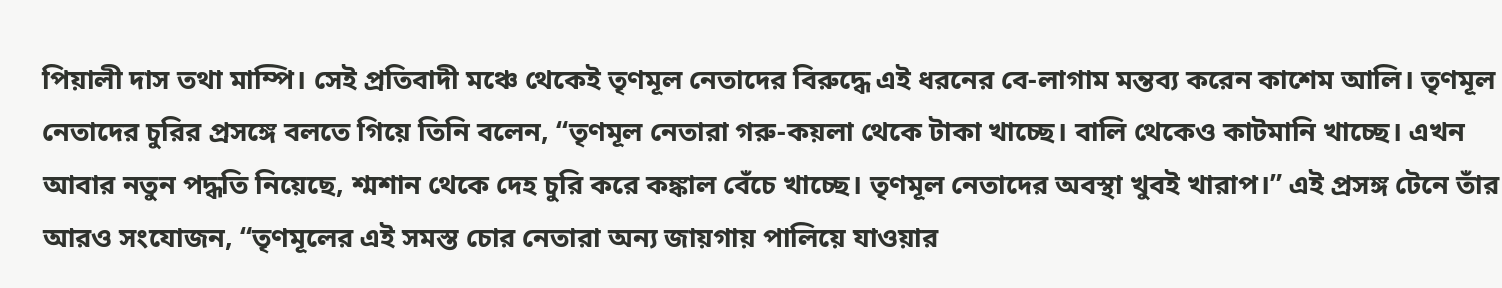পিয়ালী দাস তথা মাম্পি। সেই প্রতিবাদী মঞ্চে থেকেই তৃণমূল নেতাদের বিরুদ্ধে এই ধরনের বে-লাগাম মন্তব্য করেন কাশেম আলি। তৃণমূল নেতাদের চুরির প্রসঙ্গে বলতে গিয়ে তিনি বলেন, “তৃণমূল নেতারা গরু-কয়লা থেকে টাকা খাচ্ছে। বালি থেকেও কাটমানি খাচ্ছে। এখন আবার নতুন পদ্ধতি নিয়েছে, শ্মশান থেকে দেহ চুরি করে কঙ্কাল বেঁচে খাচ্ছে। তৃণমূল নেতাদের অবস্থা খুবই খারাপ।” এই প্রসঙ্গ টেনে তাঁর আরও সংযোজন, “তৃণমূলের এই সমস্ত চোর নেতারা অন্য জায়গায় পালিয়ে যাওয়ার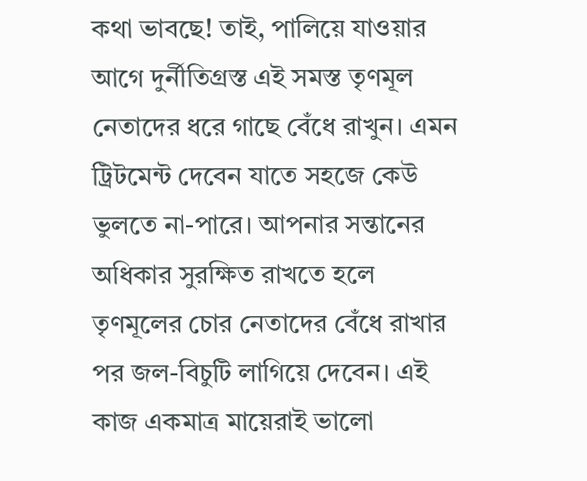কথা ভাবছে! তাই, পালিয়ে যাওয়ার আগে দুর্নীতিগ্রস্ত এই সমস্ত তৃণমূল নেতাদের ধরে গাছে বেঁধে রাখুন। এমন ট্রিটমেন্ট দেবেন যাতে সহজে কেউ ভুলতে না-পারে। আপনার সন্তানের অধিকার সুরক্ষিত রাখতে হলে তৃণমূলের চোর নেতাদের বেঁধে রাখার পর জল-বিচুটি লাগিয়ে দেবেন। এই কাজ একমাত্র মায়েরাই ভালো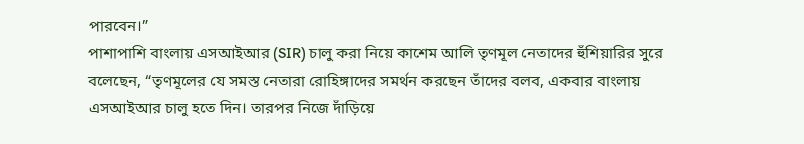পারবেন।”
পাশাপাশি বাংলায় এসআইআর (SIR) চালু করা নিয়ে কাশেম আলি তৃণমূল নেতাদের হুঁশিয়ারির সুরে বলেছেন, “তৃণমূলের যে সমস্ত নেতারা রোহিঙ্গাদের সমর্থন করছেন তাঁদের বলব, একবার বাংলায় এসআইআর চালু হতে দিন। তারপর নিজে দাঁড়িয়ে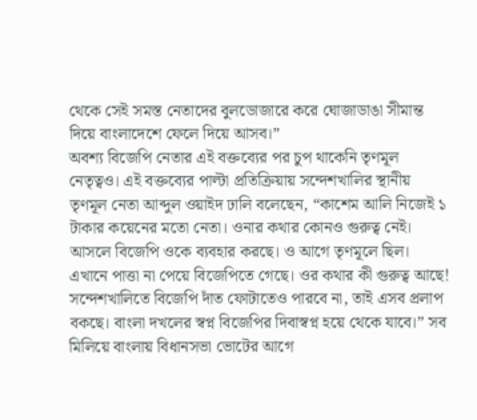থেকে সেই সমস্ত নেতাদের বুলডোজারে করে ঘোজাডাঙা সীমান্ত দিয়ে বাংলাদেশে ফেলে দিয়ে আসব।”
অবশ্য বিজেপি নেতার এই বক্তব্যের পর চুপ থাকেনি তৃণমূল নেতৃত্বও। এই বক্তব্যের পাল্টা প্রতিক্রিয়ায় সন্দেশখালির স্থানীয় তৃণমূল নেতা আব্দুল ওয়াইদ ঢালি বলেছেন, “কাশেম আলি নিজেই ১ টাকার কয়েনের মতো নেতা। ওনার কথার কোনও গুরুত্ব নেই। আসলে বিজেপি ওকে ব্যবহার করছে। ও আগে তৃণমূলে ছিল। এখানে পাত্তা না পেয়ে বিজেপিতে গেছে। ওর কথার কী গুরুত্ব আছে! সন্দেশখালিতে বিজেপি দাঁত ফোটাতেও পারবে না, তাই এসব প্রলাপ বকছে। বাংলা দখলের স্বপ্ন বিজেপির দিবাস্বপ্ন হয়ে থেকে যাবে।” সব মিলিয়ে বাংলায় বিধানসভা ভোটের আগে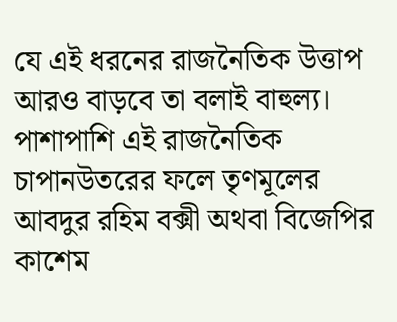যে এই ধরনের রাজনৈতিক উত্তাপ আরও বাড়বে তা বলাই বাহুল্য। পাশাপাশি এই রাজনৈতিক চাপানউতরের ফলে তৃণমূলের আবদুর রহিম বক্সী অথবা বিজেপির কাশেম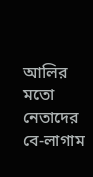আলির মতো নেতাদের বে-লাগাম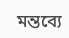মন্তব্যে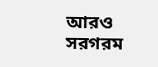আরও সরগরম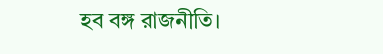হব বঙ্গ রাজনীতি।